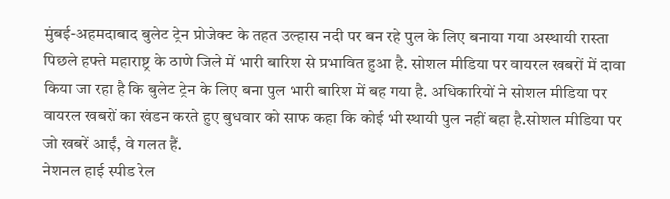मुंबई-अहमदाबाद बुलेट ट्रेन प्रोजेक्ट के तहत उल्हास नदी पर बन रहे पुल के लिए बनाया गया अस्थायी रास्ता पिछले हफ्ते महाराष्ट्र के ठाणे जिले में भारी बारिश से प्रभावित हुआ है. सोशल मीडिया पर वायरल खबरों में दावा किया जा रहा है कि बुलेट ट्रेन के लिए बना पुल भारी बारिश में बह गया है. अधिकारियों ने सोशल मीडिया पर वायरल खबरों का खंडन करते हुए बुधवार को साफ कहा कि कोई भी स्थायी पुल नहीं बहा है.सोशल मीडिया पर जो खबरें आईं, वे गलत हैं.
नेशनल हाई स्पीड रेल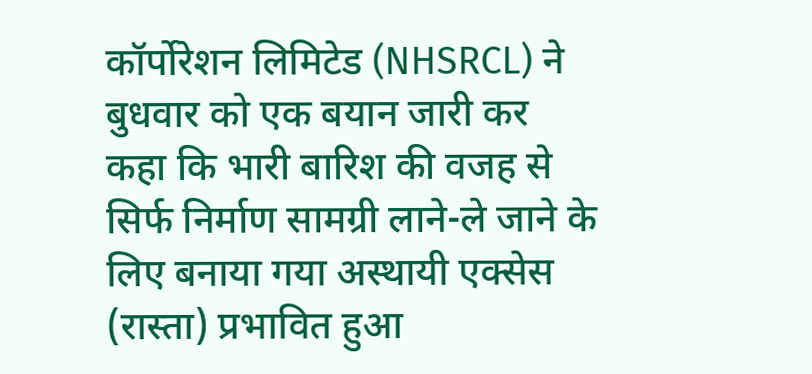कॉर्पोरेशन लिमिटेड (NHSRCL) ने बुधवार को एक बयान जारी कर कहा कि भारी बारिश की वजह से सिर्फ निर्माण सामग्री लाने-ले जाने के लिए बनाया गया अस्थायी एक्सेस (रास्ता) प्रभावित हुआ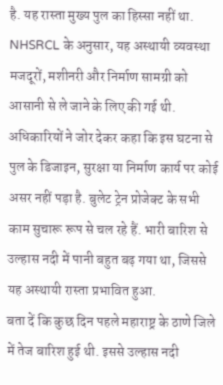है. यह रास्ता मुख्य पुल का हिस्सा नहीं था. NHSRCL के अनुसार, यह अस्थायी व्यवस्था मजदूरों, मशीनरी और निर्माण सामग्री को आसानी से ले जाने के लिए की गई थी.
अधिकारियों ने जोर देकर कहा कि इस घटना से पुल के डिजाइन, सुरक्षा या निर्माण कार्य पर कोई असर नहीं पड़ा है. बुलेट ट्रेन प्रोजेक्ट के सभी काम सुचारू रूप से चल रहे हैं. भारी बारिश से उल्हास नदी में पानी बहुत बढ़ गया था, जिससे यह अस्थायी रास्ता प्रभावित हुआ.
बता दें कि कुछ दिन पहले महाराष्ट्र के ठाणे जिले में तेज बारिश हुई थी. इससे उल्हास नदी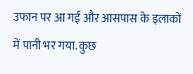उफान पर आ गई और आसपास के इलाकों में पानी भर गया. कुछ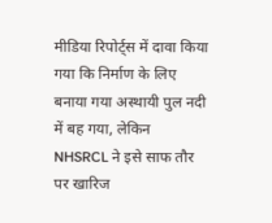मीडिया रिपोर्ट्स में दावा किया गया कि निर्माण के लिए बनाया गया अस्थायी पुल नदी में बह गया, लेकिन NHSRCL ने इसे साफ तौर पर खारिज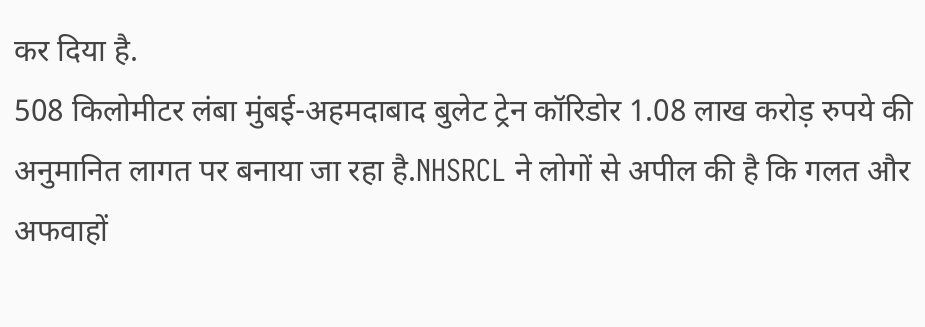कर दिया है.
508 किलोमीटर लंबा मुंबई-अहमदाबाद बुलेट ट्रेन कॉरिडोर 1.08 लाख करोड़ रुपये की अनुमानित लागत पर बनाया जा रहा है.NHSRCL ने लोगों से अपील की है कि गलत और अफवाहों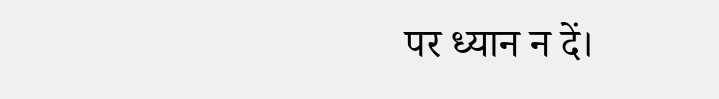पर ध्यान न दें।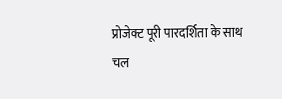प्रोजेक्ट पूरी पारदर्शिता के साथ चल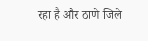रहा है और ठाणे जिले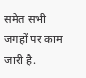समेत सभी जगहों पर काम जारी है.